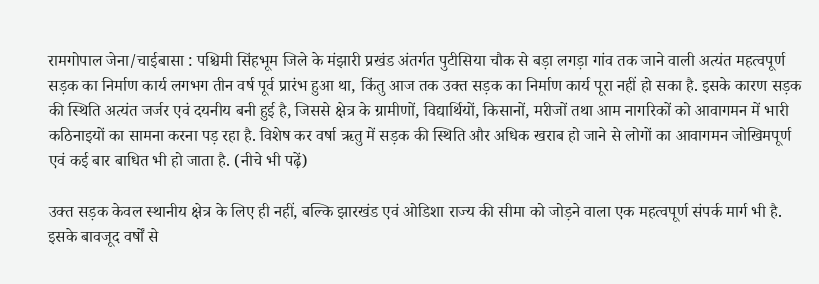रामगोपाल जेना/चाईबासा : पश्चिमी सिंहभूम जिले के मंझारी प्रखंड अंतर्गत पुटीसिया चौक से बड़ा लगड़ा गांव तक जाने वाली अत्यंत महत्वपूर्ण सड़क का निर्माण कार्य लगभग तीन वर्ष पूर्व प्रारंभ हुआ था, किंतु आज तक उक्त सड़क का निर्माण कार्य पूरा नहीं हो सका है. इसके कारण सड़क की स्थिति अत्यंत जर्जर एवं दयनीय बनी हुई है, जिससे क्षेत्र के ग्रामीणों, विद्यार्थियों, किसानों, मरीजों तथा आम नागरिकों को आवागमन में भारी कठिनाइयों का सामना करना पड़ रहा है. विशेष कर वर्षा ऋतु में सड़क की स्थिति और अधिक खराब हो जाने से लोगों का आवागमन जोखिमपूर्ण एवं कई बार बाधित भी हो जाता है. (नीचे भी पढ़ें)

उक्त सड़क केवल स्थानीय क्षेत्र के लिए ही नहीं, बल्कि झारखंड एवं ओडिशा राज्य की सीमा को जोड़ने वाला एक महत्वपूर्ण संपर्क मार्ग भी है. इसके बावजूद वर्षों से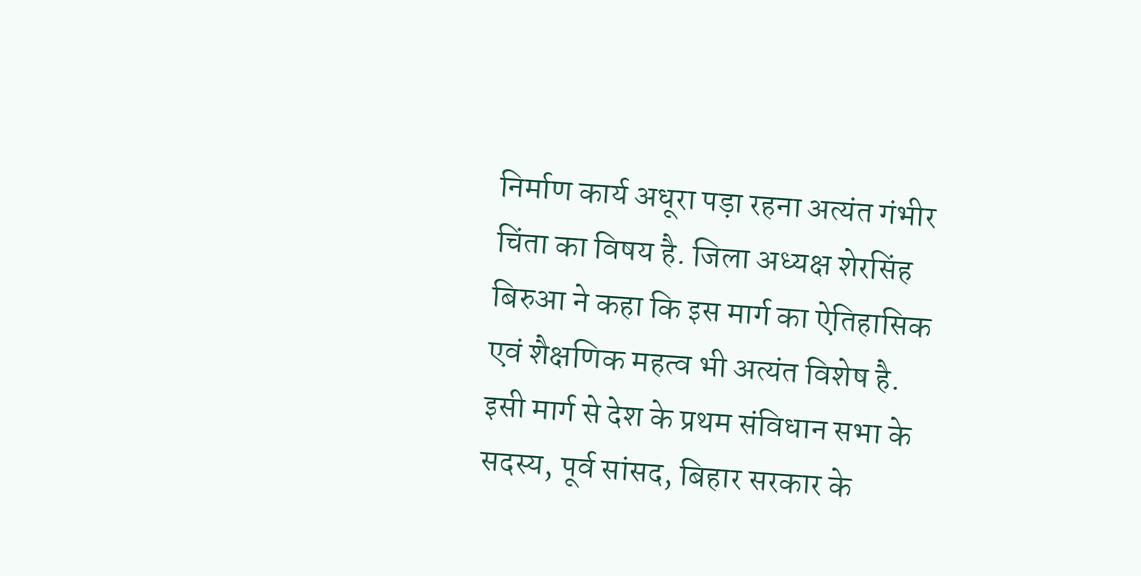निर्माण कार्य अधूरा पड़ा रहना अत्यंत गंभीर चिंता का विषय है. जिला अध्यक्ष शेरसिंह बिरुआ ने कहा कि इस मार्ग का ऐतिहासिक एवं शैक्षणिक महत्व भी अत्यंत विशेष है. इसी मार्ग से देश के प्रथम संविधान सभा के सदस्य, पूर्व सांसद, बिहार सरकार के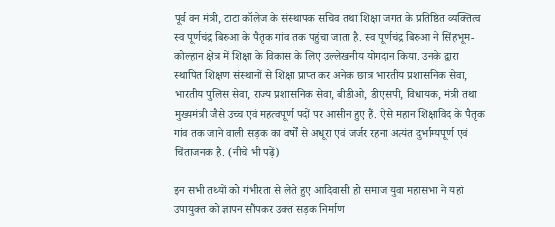पूर्व वन मंत्री, टाटा कॉलेज के संस्थापक सचिव तथा शिक्षा जगत के प्रतिष्ठित व्यक्तित्व स्व पूर्णचंद्र बिरुआ के पैतृक गांव तक पहुंचा जाता है. स्व पूर्णचंद्र बिरुआ ने सिंहभूम-कोल्हान क्षेत्र में शिक्षा के विकास के लिए उल्लेखनीय योगदान किया. उनके द्वारा स्थापित शिक्षण संस्थानों से शिक्षा प्राप्त कर अनेक छात्र भारतीय प्रशासनिक सेवा, भारतीय पुलिस सेवा, राज्य प्रशासनिक सेवा, बीडीओ, डीएसपी, विधायक, मंत्री तथा मुख्यमंत्री जैसे उच्च एवं महत्वपूर्ण पदों पर आसीन हुए हैं. ऐसे महान शिक्षाविद के पैतृक गांव तक जाने वाली सड़क का वर्षों से अधूरा एवं जर्जर रहना अत्यंत दुर्भाग्यपूर्ण एवं चिंताजनक है. (नीचे भी पढ़ें)

इन सभी तथ्यों को गंभीरता से लेते हुए आदिवासी हो समाज युवा महासभा ने यहां उपायुक्त को ज्ञापन सौंपकर उक्त सड़क निर्माण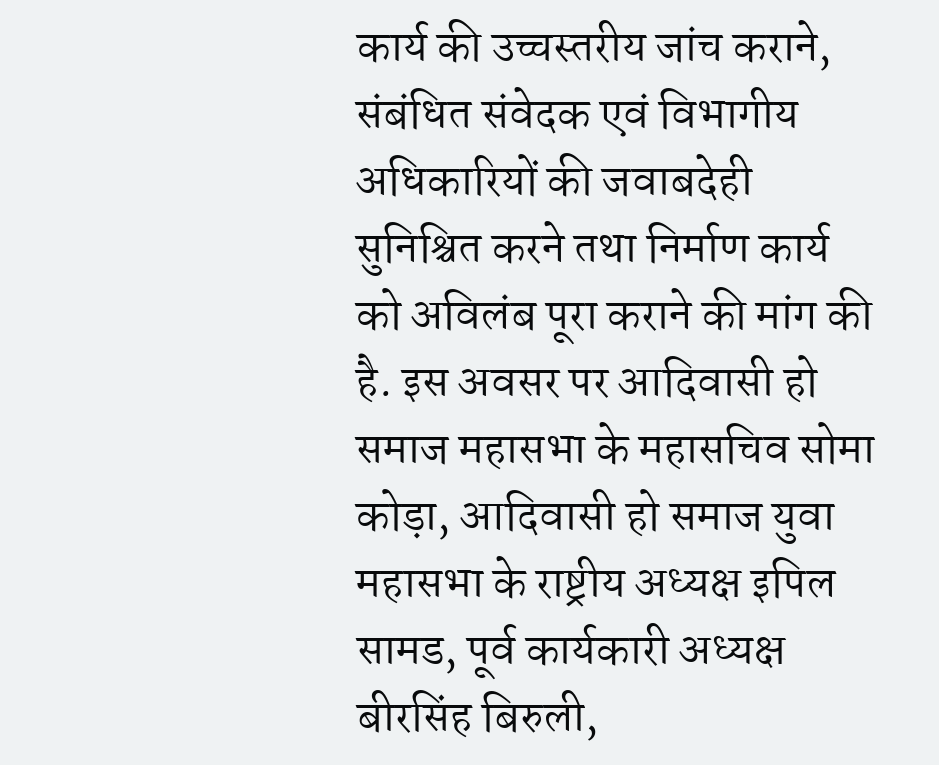कार्य की उच्चस्तरीय जांच कराने, संबंधित संवेदक एवं विभागीय अधिकारियों की जवाबदेही सुनिश्चित करने तथा निर्माण कार्य को अविलंब पूरा कराने की मांग की है. इस अवसर पर आदिवासी हो समाज महासभा के महासचिव सोमा कोड़ा, आदिवासी हो समाज युवा महासभा के राष्ट्रीय अध्यक्ष इपिल सामड, पूर्व कार्यकारी अध्यक्ष बीरसिंह बिरुली,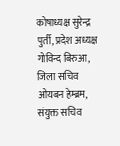कोषाध्यक्ष सुरेन्द्र पुर्ती, प्रदेश अध्यक्ष गोविन्द बिरुआ, जिला सचिव ओयबन हेम्ब्रम, संयुक्त सचिव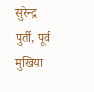सुरेन्द्र पुर्ती, पूर्व मुखिया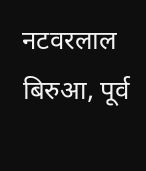नटवरलाल बिरुआ, पूर्व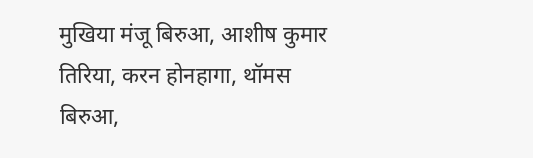मुखिया मंजू बिरुआ, आशीष कुमार तिरिया, करन होनहागा, थॉमस बिरुआ,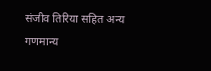संजीव तिरिया सहित अन्य गणमान्य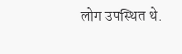लोग उपस्थित थे.